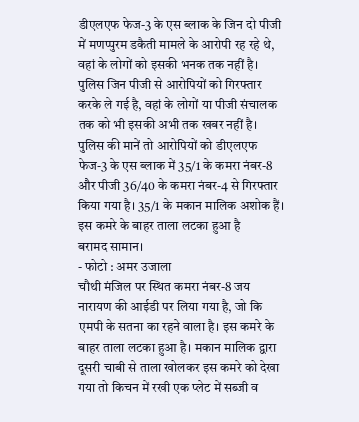डीएलएफ फेज-3 के एस ब्लाक के जिन दो पीजी में मणप्पुरम डकैती मामले के आरोपी रह रहे थे, वहां के लोगों को इसकी भनक तक नहीं है। पुलिस जिन पीजी से आरोपियों को गिरफ्तार करके ले गई है, वहां के लोगों या पीजी संचालक तक को भी इसकी अभी तक खबर नहीं है।
पुलिस की मानें तो आरोपियों को डीएलएफ फेज-3 के एस ब्लाक में 35/1 के कमरा नंबर-8 और पीजी 36/40 के कमरा नंबर-4 से गिरफ्तार किया गया है। 35/1 के मकान मालिक अशोक हैं।
इस कमरे के बाहर ताला लटका हुआ है
बरामद सामान।
- फोटो : अमर उजाला
चौथी मंजिल पर स्थित कमरा नंबर-8 जय नारायण की आईडी पर लिया गया है, जो कि एमपी के सतना का रहने वाला है। इस कमरे के बाहर ताला लटका हुआ है। मकान मालिक द्वारा दूसरी चाबी से ताला खोलकर इस कमरे को देखा गया तो किचन में रखी एक प्लेट में सब्जी व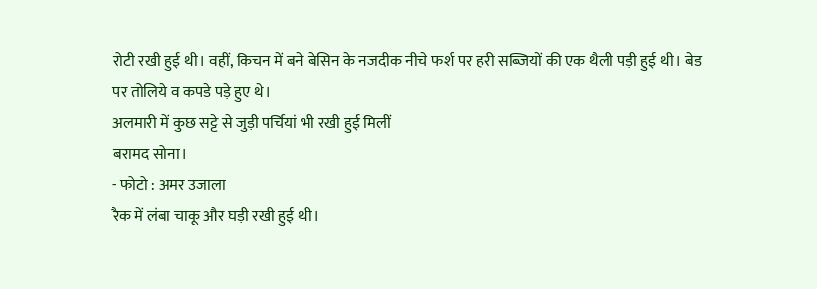रोटी रखी हुई थी। वहीं, किचन में बने बेसिन के नजदीक नीचे फर्श पर हरी सब्जियों की एक थैली पड़ी हुई थी। बेड पर तोलिये व कपडे पड़े हुए थे।
अलमारी में कुछ सट्टे से जुड़ी पर्चियां भी रखी हुई मिलीं
बरामद सोना।
- फोटो : अमर उजाला
रैक में लंबा चाकू और घड़ी रखी हुई थी।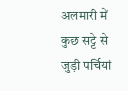अलमारी में कुछ सट्टे से जुड़ी पर्चियां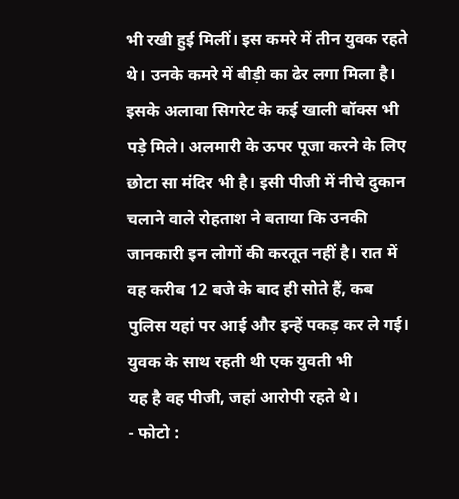भी रखी हुई मिलीं। इस कमरे में तीन युवक रहते थे। उनके कमरे में बीड़ी का ढेर लगा मिला है। इसके अलावा सिगरेट के कई खाली बॉक्स भी पड़े मिले। अलमारी के ऊपर पूजा करने के लिए छोटा सा मंदिर भी है। इसी पीजी में नीचे दुकान चलाने वाले रोहताश ने बताया कि उनकी जानकारी इन लोगों की करतूत नहीं है। रात में वह करीब 12 बजे के बाद ही सोते हैं, कब पुलिस यहां पर आई और इन्हें पकड़ कर ले गई।
युवक के साथ रहती थी एक युवती भी
यह है वह पीजी, जहां आरोपी रहते थे।
- फोटो :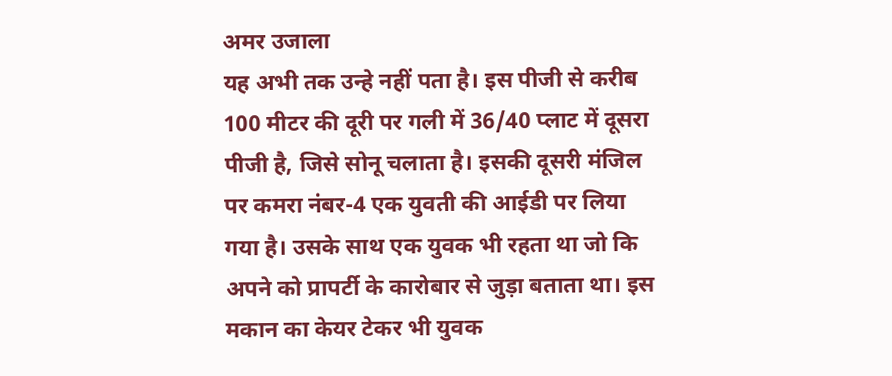अमर उजाला
यह अभी तक उन्हे नहीं पता है। इस पीजी से करीब 100 मीटर की दूरी पर गली में 36/40 प्लाट में दूसरा पीजी है, जिसे सोनू चलाता है। इसकी दूसरी मंजिल पर कमरा नंबर-4 एक युवती की आईडी पर लिया गया है। उसके साथ एक युवक भी रहता था जो कि अपने को प्रापर्टी के कारोबार से जुड़ा बताता था। इस मकान का केयर टेकर भी युवक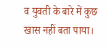व युवती के बारे में कुछ खास नहीं बता पाया।